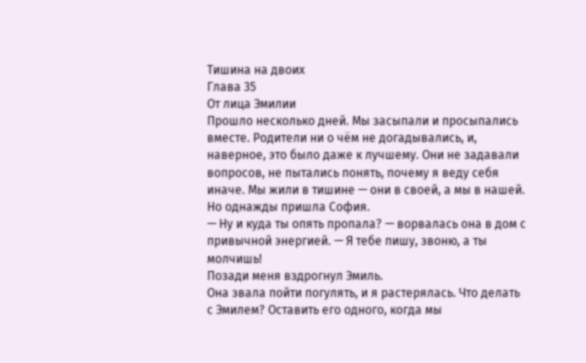Тишина на двоих
Глава 35
От лица Эмилии
Прошло несколько дней. Мы засыпали и просыпались вместе. Родители ни о чём не догадывались, и, наверное, это было даже к лучшему. Они не задавали вопросов, не пытались понять, почему я веду себя иначе. Мы жили в тишине — они в своей, а мы в нашей.
Но однажды пришла София.
— Ну и куда ты опять пропала? — ворвалась она в дом с привычной энергией. — Я тебе пишу, звоню, а ты молчишь!
Позади меня вздрогнул Эмиль.
Она звала пойти погулять, и я растерялась. Что делать с Эмилем? Оставить его одного, когда мы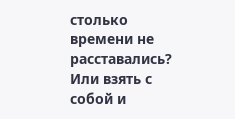столько времени не расставались? Или взять с собой и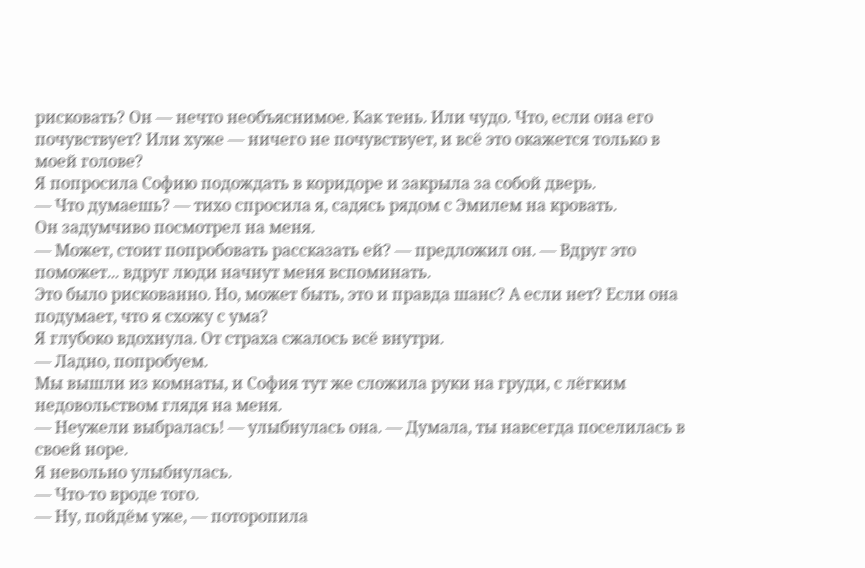рисковать? Он — нечто необъяснимое. Как тень. Или чудо. Что, если она его почувствует? Или хуже — ничего не почувствует, и всё это окажется только в моей голове?
Я попросила Софию подождать в коридоре и закрыла за собой дверь.
— Что думаешь? — тихо спросила я, садясь рядом с Эмилем на кровать.
Он задумчиво посмотрел на меня.
— Может, стоит попробовать рассказать ей? — предложил он. — Вдруг это поможет... вдруг люди начнут меня вспоминать.
Это было рискованно. Но, может быть, это и правда шанс? А если нет? Если она подумает, что я схожу с ума?
Я глубоко вдохнула. От страха сжалось всё внутри.
— Ладно, попробуем.
Мы вышли из комнаты, и София тут же сложила руки на груди, с лёгким недовольством глядя на меня.
— Неужели выбралась! — улыбнулась она. — Думала, ты навсегда поселилась в своей норе.
Я невольно улыбнулась.
— Что-то вроде того.
— Ну, пойдём уже, — поторопила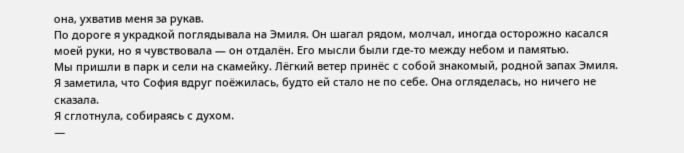она, ухватив меня за рукав.
По дороге я украдкой поглядывала на Эмиля. Он шагал рядом, молчал, иногда осторожно касался моей руки, но я чувствовала — он отдалён. Его мысли были где-то между небом и памятью.
Мы пришли в парк и сели на скамейку. Лёгкий ветер принёс с собой знакомый, родной запах Эмиля. Я заметила, что София вдруг поёжилась, будто ей стало не по себе. Она огляделась, но ничего не сказала.
Я сглотнула, собираясь с духом.
—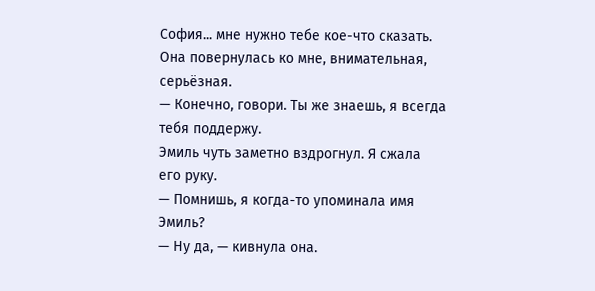София... мне нужно тебе кое-что сказать.
Она повернулась ко мне, внимательная, серьёзная.
— Конечно, говори. Ты же знаешь, я всегда тебя поддержу.
Эмиль чуть заметно вздрогнул. Я сжала его руку.
— Помнишь, я когда-то упоминала имя Эмиль?
— Ну да, — кивнула она.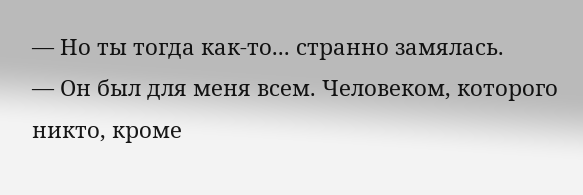— Но ты тогда как-то... странно замялась.
— Он был для меня всем. Человеком, которого никто, кроме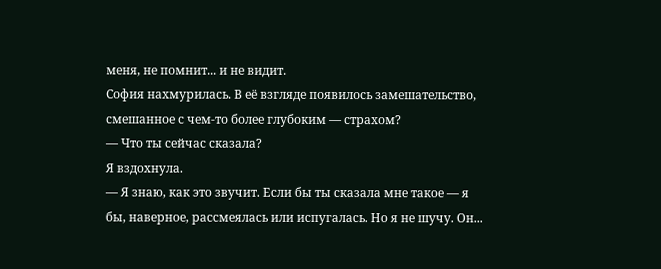меня, не помнит... и не видит.
София нахмурилась. В её взгляде появилось замешательство, смешанное с чем-то более глубоким — страхом?
— Что ты сейчас сказала?
Я вздохнула.
— Я знаю, как это звучит. Если бы ты сказала мне такое — я бы, наверное, рассмеялась или испугалась. Но я не шучу. Он...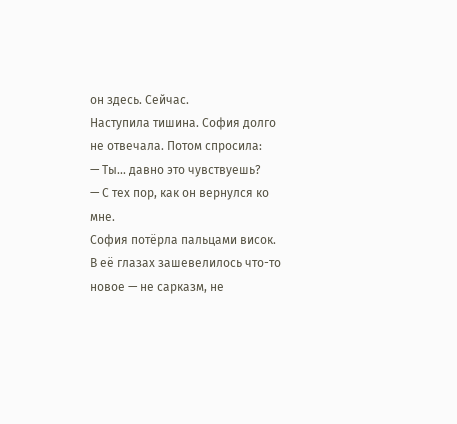он здесь. Сейчас.
Наступила тишина. София долго не отвечала. Потом спросила:
— Ты... давно это чувствуешь?
— С тех пор, как он вернулся ко мне.
София потёрла пальцами висок. В её глазах зашевелилось что-то новое — не сарказм, не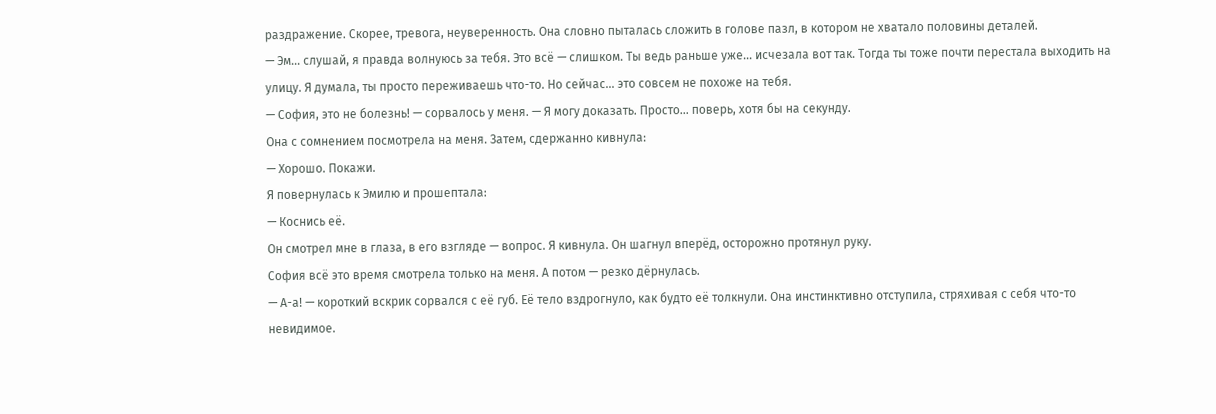раздражение. Скорее, тревога, неуверенность. Она словно пыталась сложить в голове пазл, в котором не хватало половины деталей.
— Эм... слушай, я правда волнуюсь за тебя. Это всё — слишком. Ты ведь раньше уже... исчезала вот так. Тогда ты тоже почти перестала выходить на улицу. Я думала, ты просто переживаешь что-то. Но сейчас... это совсем не похоже на тебя.
— София, это не болезнь! — сорвалось у меня. — Я могу доказать. Просто... поверь, хотя бы на секунду.
Она с сомнением посмотрела на меня. Затем, сдержанно кивнула:
— Хорошо. Покажи.
Я повернулась к Эмилю и прошептала:
— Коснись её.
Он смотрел мне в глаза, в его взгляде — вопрос. Я кивнула. Он шагнул вперёд, осторожно протянул руку.
София всё это время смотрела только на меня. А потом — резко дёрнулась.
— А-а! — короткий вскрик сорвался с её губ. Её тело вздрогнуло, как будто её толкнули. Она инстинктивно отступила, стряхивая с себя что-то невидимое.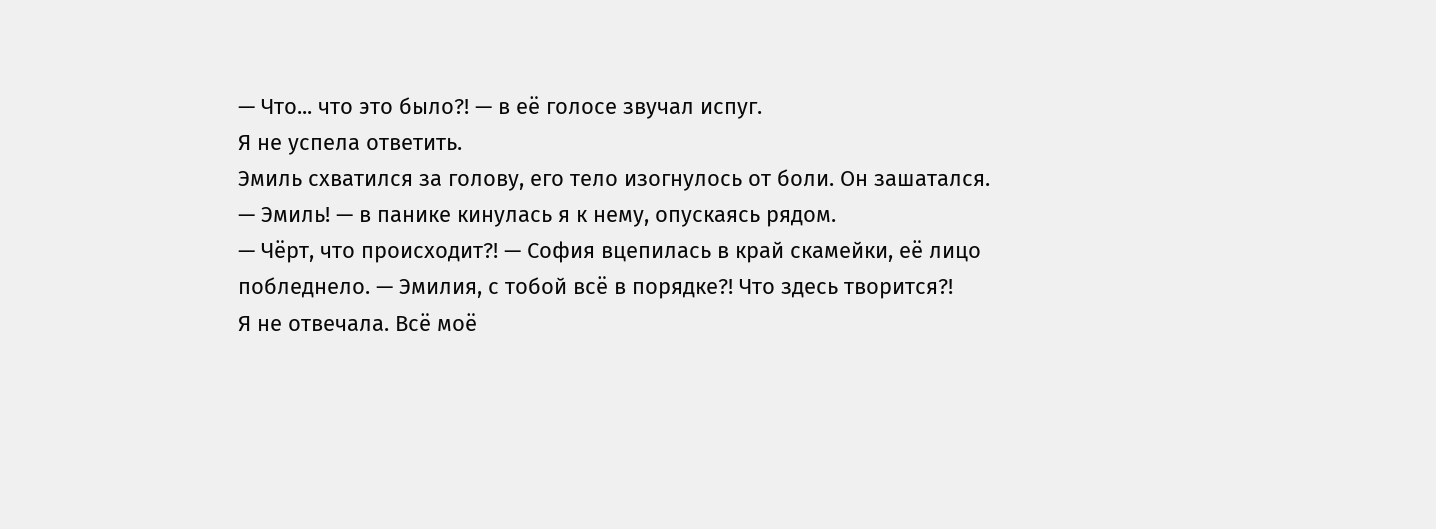— Что... что это было?! — в её голосе звучал испуг.
Я не успела ответить.
Эмиль схватился за голову, его тело изогнулось от боли. Он зашатался.
— Эмиль! — в панике кинулась я к нему, опускаясь рядом.
— Чёрт, что происходит?! — София вцепилась в край скамейки, её лицо побледнело. — Эмилия, с тобой всё в порядке?! Что здесь творится?!
Я не отвечала. Всё моё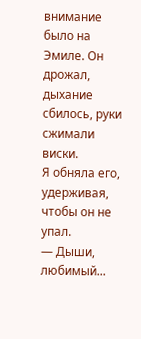внимание было на Эмиле. Он дрожал, дыхание сбилось, руки сжимали виски.
Я обняла его, удерживая, чтобы он не упал.
— Дыши, любимый...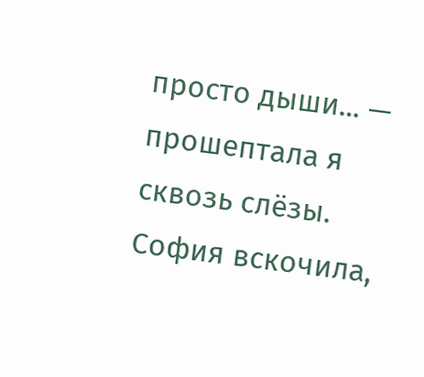просто дыши... — прошептала я сквозь слёзы.
София вскочила,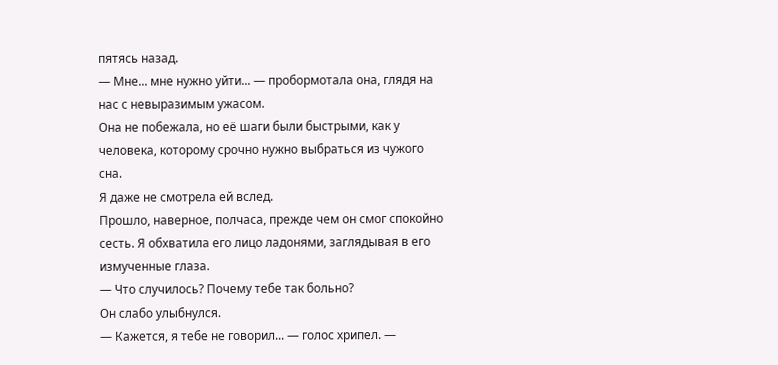пятясь назад.
— Мне... мне нужно уйти... — пробормотала она, глядя на нас с невыразимым ужасом.
Она не побежала, но её шаги были быстрыми, как у человека, которому срочно нужно выбраться из чужого сна.
Я даже не смотрела ей вслед.
Прошло, наверное, полчаса, прежде чем он смог спокойно сесть. Я обхватила его лицо ладонями, заглядывая в его измученные глаза.
— Что случилось? Почему тебе так больно?
Он слабо улыбнулся.
— Кажется, я тебе не говорил... — голос хрипел. —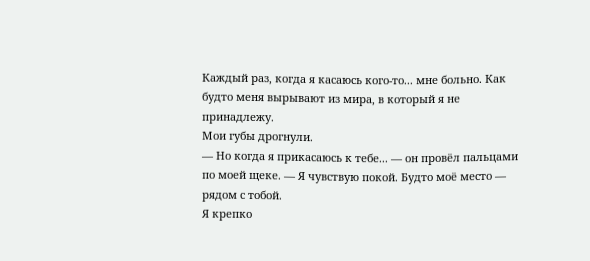Каждый раз, когда я касаюсь кого-то... мне больно. Как будто меня вырывают из мира, в который я не принадлежу.
Мои губы дрогнули.
— Но когда я прикасаюсь к тебе... — он провёл пальцами по моей щеке. — Я чувствую покой. Будто моё место — рядом с тобой.
Я крепко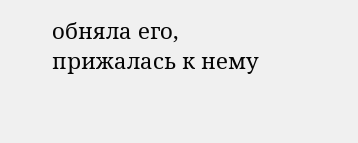обняла его, прижалась к нему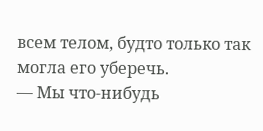всем телом, будто только так могла его уберечь.
— Мы что-нибудь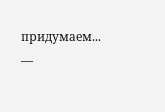придумаем... —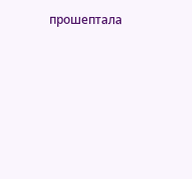прошептала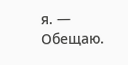я. — Обещаю.